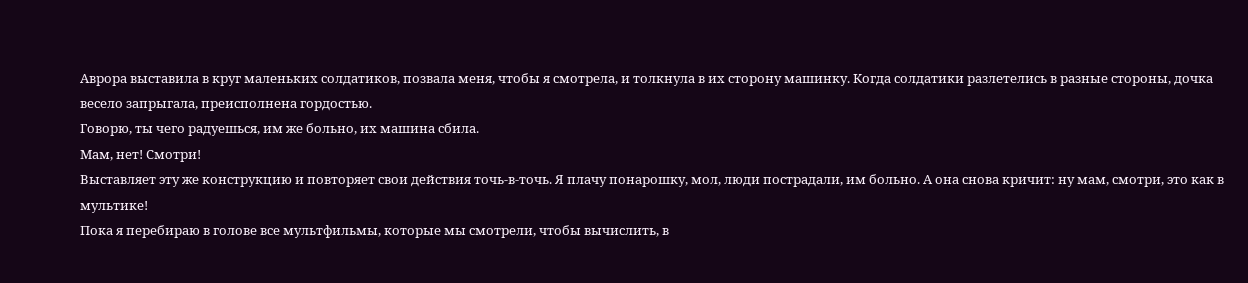Аврора выставила в круг маленьких солдатиков, позвала меня, чтобы я смотрела, и толкнула в их сторону машинку. Когда солдатики разлетелись в разные стороны, дочка весело запрыгала, преисполнена гордостью.
Говорю, ты чего радуешься, им же больно, их машина сбила.
Мам, нет! Смотри!
Выставляет эту же конструкцию и повторяет свои действия точь-в-точь. Я плачу понарошку, мол, люди пострадали, им больно. А она снова кричит: ну мам, смотри, это как в мультике!
Пока я перебираю в голове все мультфильмы, которые мы смотрели, чтобы вычислить, в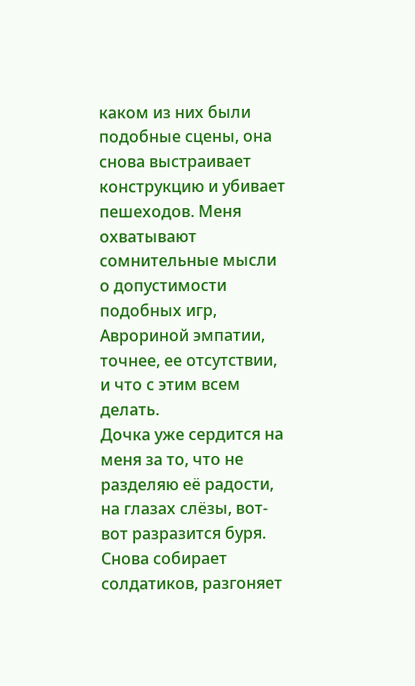каком из них были подобные сцены, она снова выстраивает конструкцию и убивает пешеходов. Меня охватывают сомнительные мысли о допустимости подобных игр, Аврориной эмпатии, точнее, ее отсутствии, и что с этим всем делать.
Дочка уже сердится на меня за то, что не разделяю её радости, на глазах слёзы, вот-вот разразится буря. Снова собирает солдатиков, разгоняет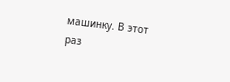машинку. В этот раз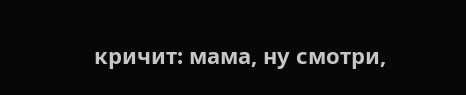кричит: мама, ну смотри,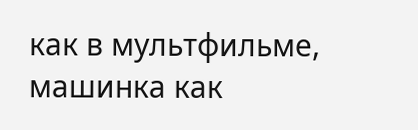как в мультфильме, машинка как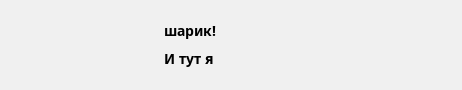шарик!
И тут я